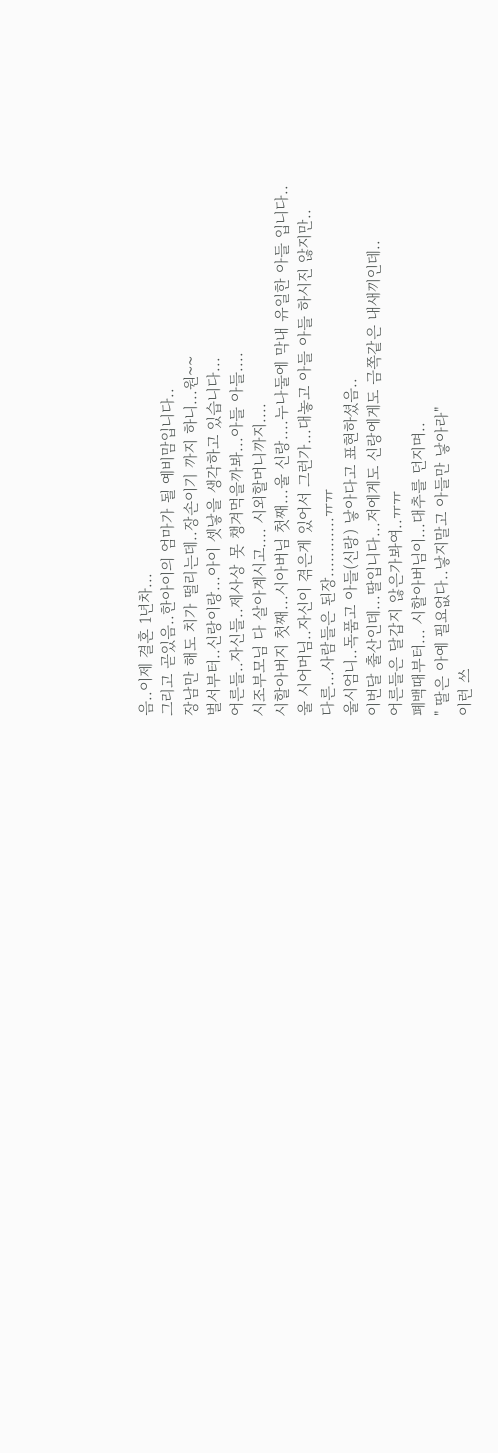음..이제 결혼 1년차...
그리고 곧있음..한아이의 엄마가 될 예비맘입니다..
장남만 해도 치가 떨리는데..장손이기 까지 하니...원~~
벌서부터..신랑이랑...아이 셋낳을 생각하고 있습니다...
어른들..자신들..제사상 못 챙겨먹을까봐...아들 아들....
시조부모님 다 살아계시고.... 시외할머니까지....
시할아버지 첫째...시아버님 첫째...울 신랑....누나둘에 막내 유일한 아들 입니다..
울 시어머님..자신이 겪은게 있어서 그런가...대놓고 아들 아들 하시진 않지만..
다른...사람들은 된장............ㅠㅠ
울시엄니..독품고 아들(신랑) 낳아다고 표현하셨음..
이번달 출산인데...딸입니다...저에게도 신랑에게도 금쪽같은 내새끼인데..
어른들은 달갑지 않은가봐여..ㅠㅠ
폐백때부터... 시할아버님이...대추를 던지며..
" 딸은 아예 필요없다..낳지말고 아들만 낳아라"
이런 쓰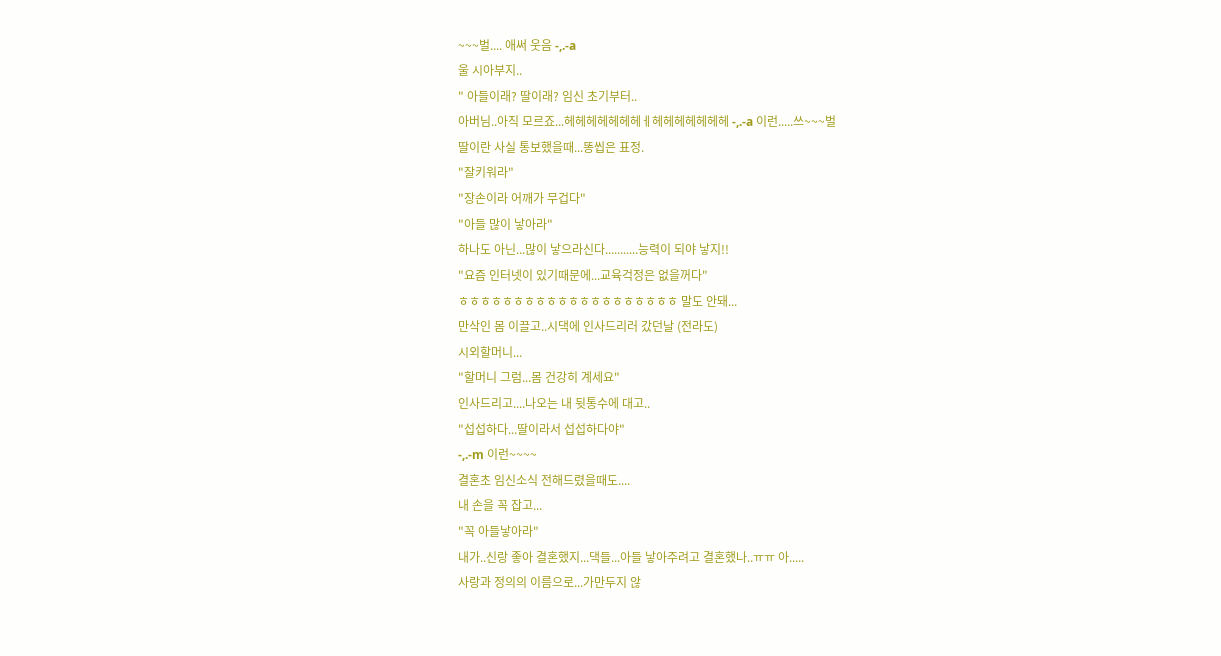~~~벌.... 애써 웃음 -,.-a
울 시아부지..
" 아들이래? 딸이래? 임신 초기부터..
아버님..아직 모르죠...헤헤헤헤헤헤헤ㅔ헤헤헤헤헤헤헤 -,.-a 이런.....쓰~~~벌
딸이란 사실 통보했을때...똥씹은 표정.
"잘키워라"
"장손이라 어깨가 무겁다"
"아들 많이 낳아라"
하나도 아닌...많이 낳으라신다...........능력이 되야 낳지!!
"요즘 인터넷이 있기때문에...교육걱정은 없을꺼다"
ㅎㅎㅎㅎㅎㅎㅎㅎㅎㅎㅎㅎㅎㅎㅎㅎㅎㅎㅎㅎ 말도 안돼...
만삭인 몸 이끌고..시댁에 인사드리러 갔던날 (전라도)
시외할머니...
"할머니 그럼...몸 건강히 계세요"
인사드리고....나오는 내 뒷통수에 대고..
"섭섭하다...딸이라서 섭섭하다야"
-,.-m 이런~~~~
결혼초 임신소식 전해드렸을때도....
내 손을 꼭 잡고...
"꼭 아들낳아라"
내가..신랑 좋아 결혼했지...댁들...아들 낳아주려고 결혼했나..ㅠㅠ 아.....
사랑과 정의의 이름으로...가만두지 않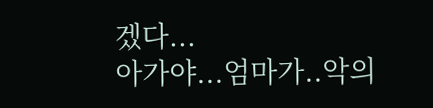겠다...
아가야...엄마가..악의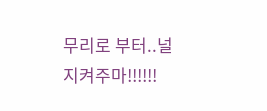무리로 부터..널 지켜주마!!!!!!